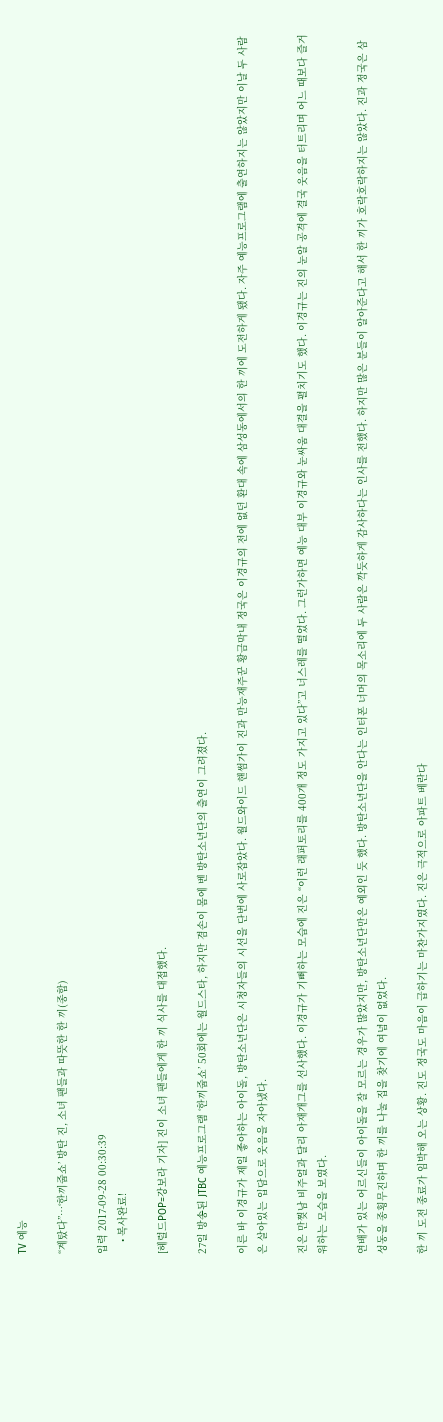TV 예능

“계탔다”…‘한끼줍쇼’ 방탄 진, 소녀 팬들과 따뜻한 한 끼(종합)

입력 2017-09-28 00:30:39
    • 복사완료!

[헤럴드POP=강보라 기자] 진이 소녀 팬들에게 한 끼 식사를 대접했다.

27일 방송된 JTBC 예능프로그램 ‘한끼줍쇼’ 50회에는 월드스타, 하지만 겸손이 몸에 벤 방탄소년단의 출연이 그려졌다.

이른 바 이경규가 제일 좋아하는 아이돌, 방탄소년단은 시청자들의 시선을 단번에 사로잡았다. 월드와이드 핸썸가이 진과 만능재주꾼 황금막내 정국은 이경규의 전에 없던 환대 속에 삼성동에서의 한 끼에 도전하게 됐다. 자주 예능프로그램에 출연하지는 않았지만 이날 두 사람은 살아있는 입담으로 웃음을 자아냈다.

진은 만찢남 비주얼과 달리 아재개그를 선사했다. 이경규가 기뻐하는 모습에 진은 “이런 래퍼토리를 400개 정도 가지고 있다”고 너스레를 떨었다. 그런가하면 예능 대부 이경규와 눈싸움 대결을 펼치기도 했다. 이경규는 진의 눈알 공격에 결국 웃음을 터트리며 어느 때보다 즐거워하는 모습을 보였다.

연배가 있는 어르신들이 아이돌을 잘 모르는 경우가 많았지만, 방탄소년단만은 예외인 듯 했다. 방탄소년단을 안다는 인터폰 너머의 목소리에 두 사람은 깍듯하게 감사하다는 인사를 전했다. 하지만 많은 분들이 알아준다고 해서 한 끼가 호락호락하지는 않았다. 진과 정국은 삼성동을 종횡무진하며 한 끼를 나눌 집을 찾기에 여념이 없었다.

한 끼 도전 종료가 임박해 오는 상황. 진도 정국도 마음이 급하기는 마찬가지였다. 진은 극적으로 아파트 베란다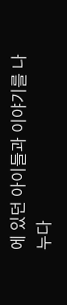에 있던 아이들과 이야기를 나누다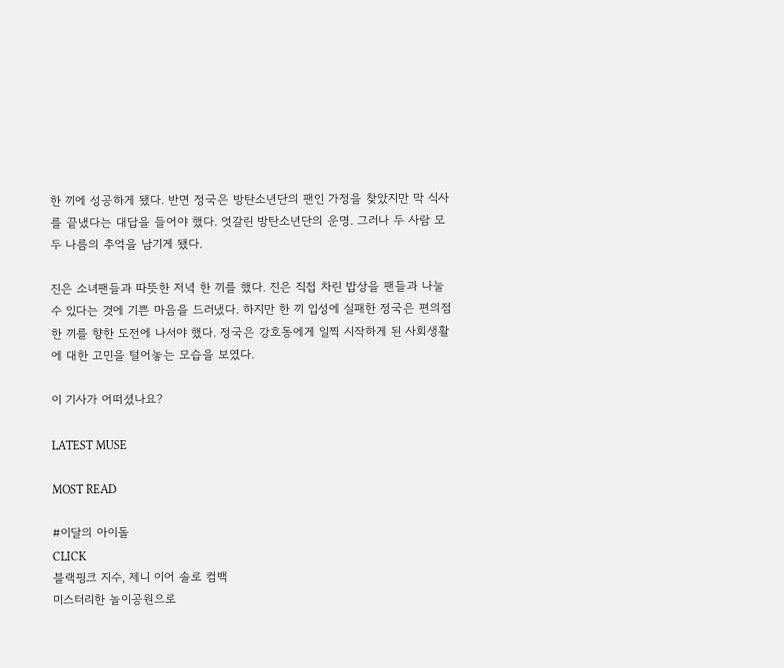한 끼에 성공하게 됐다. 반면 정국은 방탄소년단의 팬인 가정을 찾았지만 막 식사를 끝냈다는 대답을 들어야 했다. 엇갈린 방탄소년단의 운명. 그러나 두 사람 모두 나름의 추억을 남기게 됐다.

진은 소녀팬들과 따뜻한 저녁 한 끼를 했다. 진은 직접 차린 밥상을 팬들과 나눌 수 있다는 것에 기쁜 마음을 드러냈다. 하지만 한 끼 입성에 실패한 정국은 편의점 한 끼를 향한 도전에 나서야 했다. 정국은 강호동에게 일찍 시작하게 된 사회생활에 대한 고민을 털어놓는 모습을 보였다.

이 기사가 어떠셨나요?

LATEST MUSE

MOST READ

#이달의 아이돌
CLICK
블랙핑크 지수, 제니 이어 솔로 컴백
미스터리한 놀이공원으로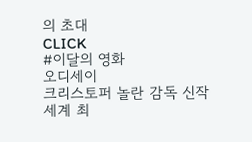의 초대
CLICK
#이달의 영화
오디세이
크리스토퍼 놀란 감독 신작
세계 최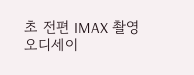초 전편 IMAX 촬영
오디세이